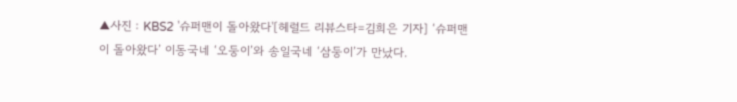▲사진 : KBS2 '슈퍼맨이 돌아왔다'[헤럴드 리뷰스타=김희은 기자] ‘슈퍼맨이 돌아왔다’ 이동국네 ‘오둥이’와 송일국네 ‘삼둥이’가 만났다.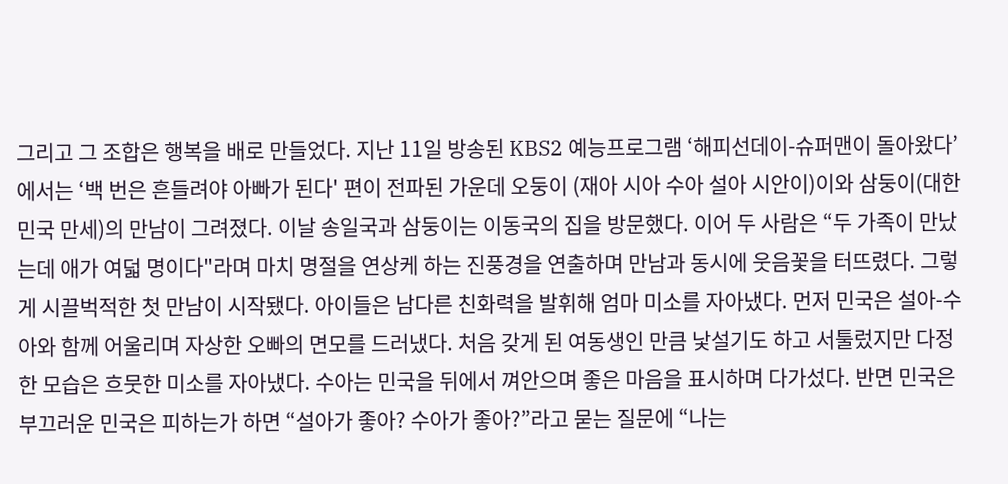그리고 그 조합은 행복을 배로 만들었다. 지난 11일 방송된 KBS2 예능프로그램 ‘해피선데이-슈퍼맨이 돌아왔다’에서는 ‘백 번은 흔들려야 아빠가 된다' 편이 전파된 가운데 오둥이 (재아 시아 수아 설아 시안이)이와 삼둥이(대한 민국 만세)의 만남이 그려졌다. 이날 송일국과 삼둥이는 이동국의 집을 방문했다. 이어 두 사람은 “두 가족이 만났는데 애가 여덟 명이다"라며 마치 명절을 연상케 하는 진풍경을 연출하며 만남과 동시에 웃음꽃을 터뜨렸다. 그렇게 시끌벅적한 첫 만남이 시작됐다. 아이들은 남다른 친화력을 발휘해 엄마 미소를 자아냈다. 먼저 민국은 설아-수아와 함께 어울리며 자상한 오빠의 면모를 드러냈다. 처음 갖게 된 여동생인 만큼 낯설기도 하고 서툴렀지만 다정한 모습은 흐뭇한 미소를 자아냈다. 수아는 민국을 뒤에서 껴안으며 좋은 마음을 표시하며 다가섰다. 반면 민국은 부끄러운 민국은 피하는가 하면 “설아가 좋아? 수아가 좋아?”라고 묻는 질문에 “나는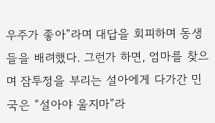우주가 좋아”라며 대답을 회피하며 동생들을 배려했다. 그런가 하면, 엄마를 찾으며 잠투정을 부리는 설아에게 다가간 민국은 “설아야 울지마”라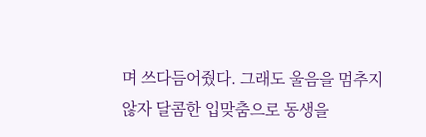며 쓰다듬어줬다. 그래도 울음을 멈추지 않자 달콤한 입맞춤으로 동생을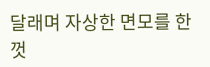달래며 자상한 면모를 한껏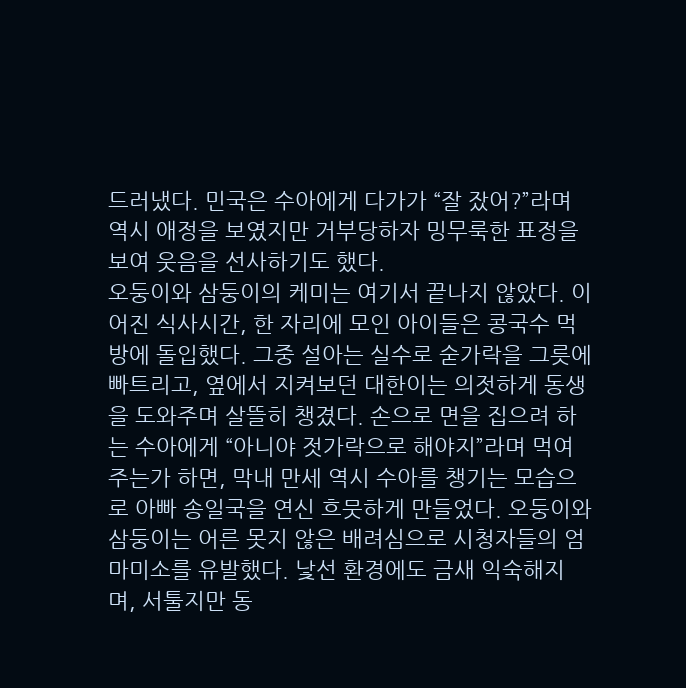드러냈다. 민국은 수아에게 다가가 “잘 잤어?”라며 역시 애정을 보였지만 거부당하자 밍무룩한 표정을 보여 웃음을 선사하기도 했다.
오둥이와 삼둥이의 케미는 여기서 끝나지 않았다. 이어진 식사시간, 한 자리에 모인 아이들은 콩국수 먹방에 돌입했다. 그중 설아는 실수로 숟가락을 그릇에 빠트리고, 옆에서 지켜보던 대한이는 의젓하게 동생을 도와주며 살뜰히 챙겼다. 손으로 면을 집으려 하는 수아에게 “아니야 젓가락으로 해야지”라며 먹여주는가 하면, 막내 만세 역시 수아를 챙기는 모습으로 아빠 송일국을 연신 흐뭇하게 만들었다. 오둥이와 삼둥이는 어른 못지 않은 배려심으로 시청자들의 엄마미소를 유발했다. 낯선 환경에도 금새 익숙해지며, 서툴지만 동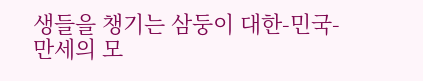생들을 챙기는 삼둥이 대한-민국-만세의 모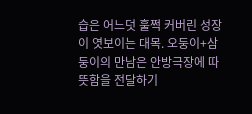습은 어느덧 훌쩍 커버린 성장이 엿보이는 대목. 오둥이+삼둥이의 만남은 안방극장에 따뜻함을 전달하기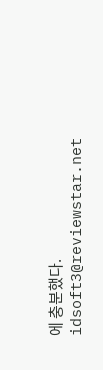에 충분했다. idsoft3@reviewstar.net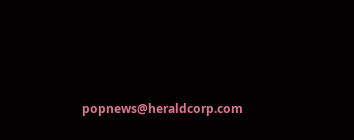popnews@heraldcorp.com